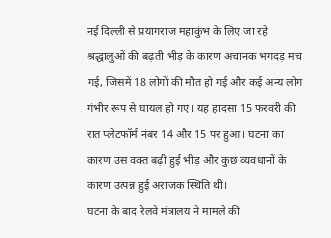नई दिल्ली से प्रयागराज महाकुंभ के लिए जा रहे श्रद्धालुओं की बढ़ती भीड़ के कारण अचानक भगदड़ मच गई, जिसमें 18 लोगों की मौत हो गई और कई अन्य लोग गंभीर रूप से घायल हो गए। यह हादसा 15 फरवरी की रात प्लेटफॉर्म नंबर 14 और 15 पर हुआ। घटना का कारण उस वक्त बढ़ी हुई भीड़ और कुछ व्यवधानों के कारण उत्पन्न हुई अराजक स्थिति थी।
घटना के बाद रेलवे मंत्रालय ने मामले की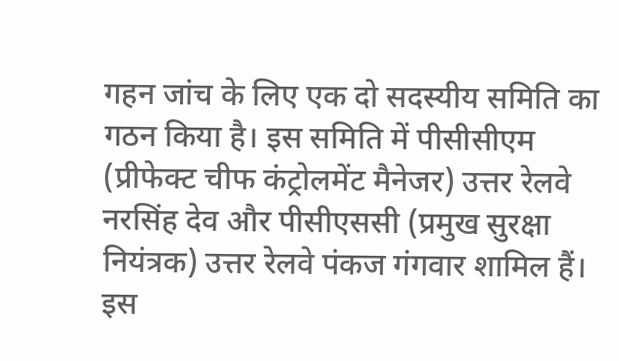गहन जांच के लिए एक दो सदस्यीय समिति का गठन किया है। इस समिति में पीसीसीएम (प्रीफेक्ट चीफ कंट्रोलमेंट मैनेजर) उत्तर रेलवे नरसिंह देव और पीसीएससी (प्रमुख सुरक्षा नियंत्रक) उत्तर रेलवे पंकज गंगवार शामिल हैं। इस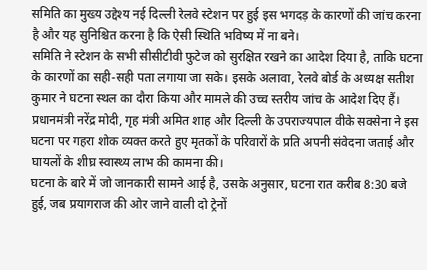समिति का मुख्य उद्देश्य नई दिल्ली रेलवे स्टेशन पर हुई इस भगदड़ के कारणों की जांच करना है और यह सुनिश्चित करना है कि ऐसी स्थिति भविष्य में ना बने।
समिति ने स्टेशन के सभी सीसीटीवी फुटेज को सुरक्षित रखने का आदेश दिया है, ताकि घटना के कारणों का सही-सही पता लगाया जा सके। इसके अलावा, रेलवे बोर्ड के अध्यक्ष सतीश कुमार ने घटना स्थल का दौरा किया और मामले की उच्च स्तरीय जांच के आदेश दिए हैं। प्रधानमंत्री नरेंद्र मोदी, गृह मंत्री अमित शाह और दिल्ली के उपराज्यपाल वीके सक्सेना ने इस घटना पर गहरा शोक व्यक्त करते हुए मृतकों के परिवारों के प्रति अपनी संवेदना जताई और घायलों के शीघ्र स्वास्थ्य लाभ की कामना की।
घटना के बारे में जो जानकारी सामने आई है, उसके अनुसार, घटना रात करीब 8:30 बजे हुई, जब प्रयागराज की ओर जाने वाली दो ट्रेनों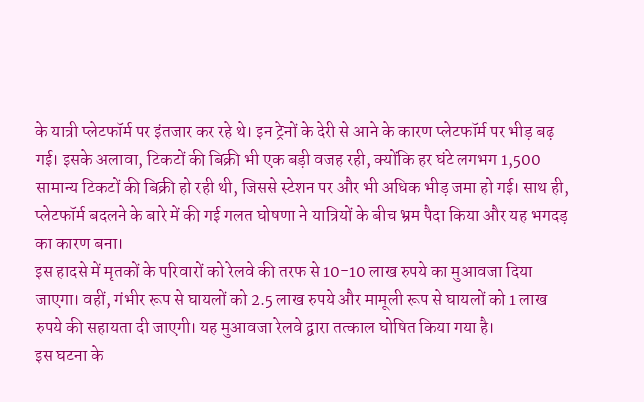के यात्री प्लेटफॉर्म पर इंतजार कर रहे थे। इन ट्रेनों के देरी से आने के कारण प्लेटफॉर्म पर भीड़ बढ़ गई। इसके अलावा, टिकटों की बिक्री भी एक बड़ी वजह रही, क्योंकि हर घंटे लगभग 1,500 सामान्य टिकटों की बिक्री हो रही थी, जिससे स्टेशन पर और भी अधिक भीड़ जमा हो गई। साथ ही, प्लेटफॉर्म बदलने के बारे में की गई गलत घोषणा ने यात्रियों के बीच भ्रम पैदा किया और यह भगदड़ का कारण बना।
इस हादसे में मृतकों के परिवारों को रेलवे की तरफ से 10-10 लाख रुपये का मुआवजा दिया जाएगा। वहीं, गंभीर रूप से घायलों को 2.5 लाख रुपये और मामूली रूप से घायलों को 1 लाख रुपये की सहायता दी जाएगी। यह मुआवजा रेलवे द्वारा तत्काल घोषित किया गया है।
इस घटना के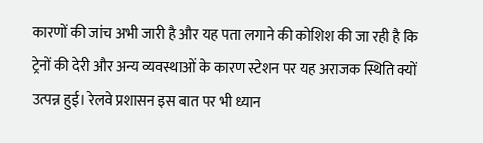कारणों की जांच अभी जारी है और यह पता लगाने की कोशिश की जा रही है कि ट्रेनों की देरी और अन्य व्यवस्थाओं के कारण स्टेशन पर यह अराजक स्थिति क्यों उत्पन्न हुई। रेलवे प्रशासन इस बात पर भी ध्यान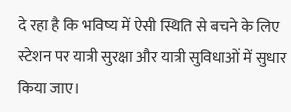दे रहा है कि भविष्य में ऐसी स्थिति से बचने के लिए स्टेशन पर यात्री सुरक्षा और यात्री सुविधाओं में सुधार किया जाए।